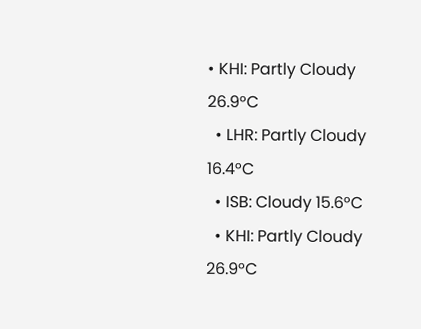• KHI: Partly Cloudy 26.9°C
  • LHR: Partly Cloudy 16.4°C
  • ISB: Cloudy 15.6°C
  • KHI: Partly Cloudy 26.9°C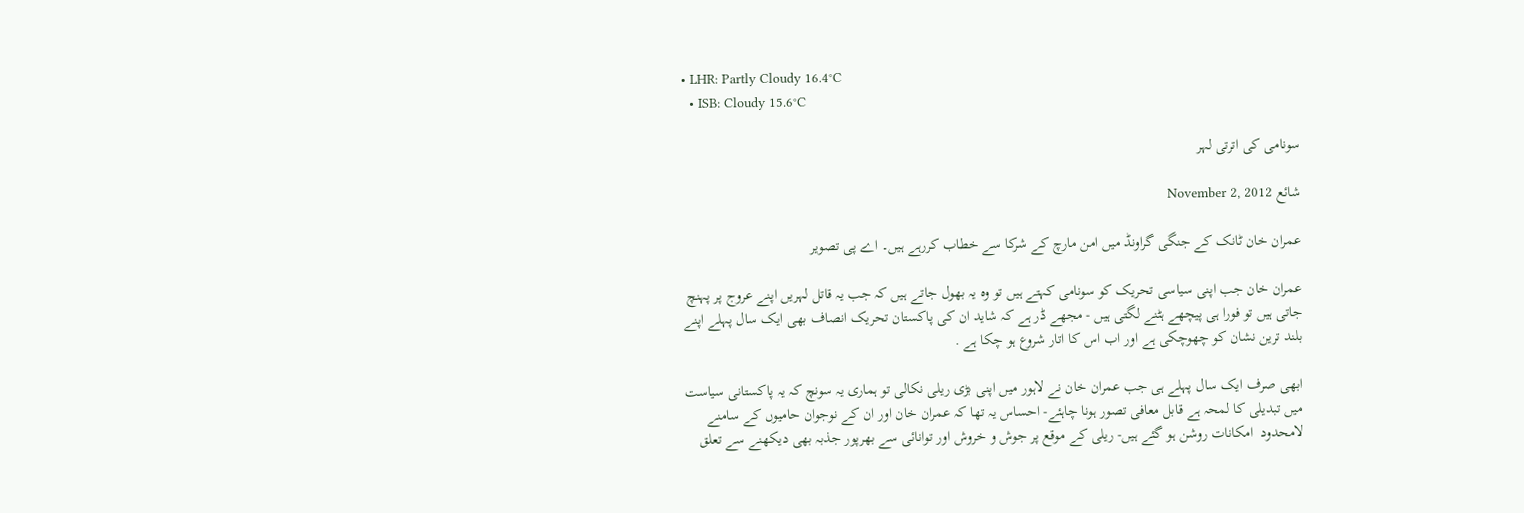• LHR: Partly Cloudy 16.4°C
  • ISB: Cloudy 15.6°C

سونامی کی اترتی لہر

شائع November 2, 2012

عمران خان ٹانک کے جنگی گراونڈ میں امن مارچ کے شرکا سے خطاب کررہے ہیں۔ اے پی تصویر

عمران خان جب اپنی سیاسی تحریک کو سونامی کہتے ہیں تو وہ یہ بھول جاتے ہیں کہ جب یہ قاتل لہریں اپنے عروج پر پہنچ جاتی ہیں تو فورا ہی پیچھے ہٹنے لگتی ہیں - مجھے ڈر ہے کہ شاید ان کی پاکستان تحریک انصاف بھی ایک سال پہلے اپنے بلند ترین نشان کو چھوچکی ہے اور اب اس کا اتار شروع ہو چکا ہے .

ابھی صرف ایک سال پہلے ہی جب عمران خان نے لاہور میں اپنی بڑی ریلی نکالی تو ہماری یہ سونچ کہ یہ پاکستانی سیاست میں تبدیلی کا لمحہ ہے قابل معافی تصور ہونا چاہئے- احساس یہ تھا کہ عمران خان اور ان کے نوجوان حامیوں کے سامنے لامحدود  امکانات روشن ہو گئے ہیں- ریلی کے موقع پر جوش و خروش اور توانائی سے بھرپور جذبہ بھی دیکھنے سے تعلق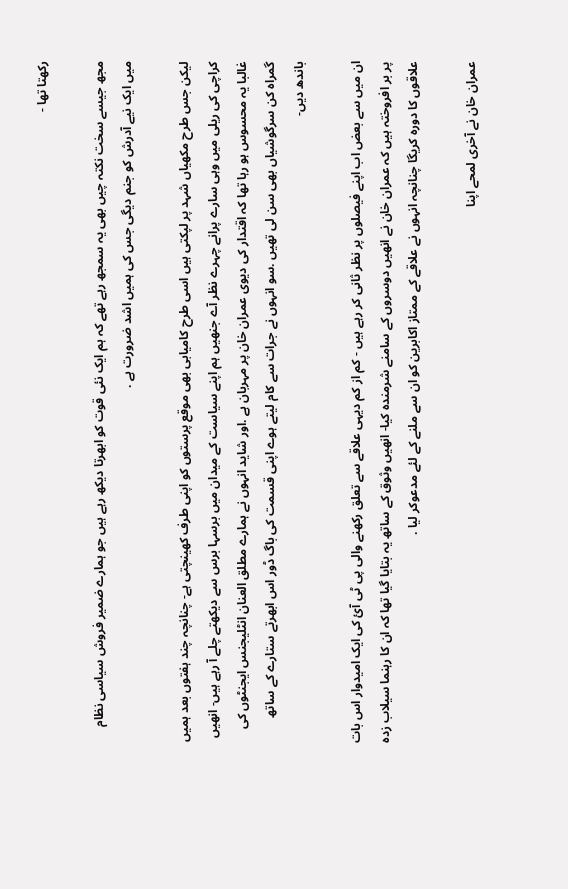رکھتا تھا -

مجھ جیسے سخت نکتہ چیں بھی یہ سمجھ رہے تھے کہ ہم ایک نئی قوت کو ابھرتا دیکھ رہے ہیں جو ہمارے ضمیر فروش سیاسی نظام میں ایک نیے آدرش کو جنم دیگی جس کی ہمیں اشد ضرورت ہے .

لیکن جس طرح مکھیاں شہد پر لپکتی ہیں اسی طرح کامیابی بھی موقع پرستوں کو اپنی طرف کھینچتی ہے- چنانچہ چند ہفتوں بعد ہمیں کراچی کی ریلی میں وہی سارے پرانے چہرے نظر آے جنھیں ہم اپنے سیاست کے میدان میں برسہا برس سے دیکھتے چلے آ رہے ہیں- انھیں غالبا یہ محسوس ہو رہا تھا کہ اقتدار کی دیوی عمران خان پر مہربان ہے .اور شاید انہوں نے ہمارے مطلق العنان انٹلیجنس ایجنٹوں کی گمراہ کن سرگوشیاں بھی سن لی تھیں .سو انہوں نے جرات سے کام لیتے ہوے اپنی قسمت کی باگ ڈور اس ابھرتے ستارے کے ساتھ باندھ دیں-

ان میں سے بعض اب اپنے فیصلوں پر نظر ثانی کر رہے ہیں - کم از کم دیہی علاقے سے تعلق رکھنے والی پی ٹی آئ کی ایک امیدوار اس بات پر بر افروختہ ہیں کہ عمران خان نے انھیں دوسروں کے سامنے شرمندہ کیا- انھیں وثوق کے ساتھ یہ بتایا گیا تھا کہ ان کا رہنما سیلاب زدہ علاقوں کا دورہ کریگا چنانچہ انہوں نے علاقے کے ممتاز اکابرین کو ان سے ملنے کے لئے مدعوکر لیا .

عمران خان نے آخری لمحے اپنا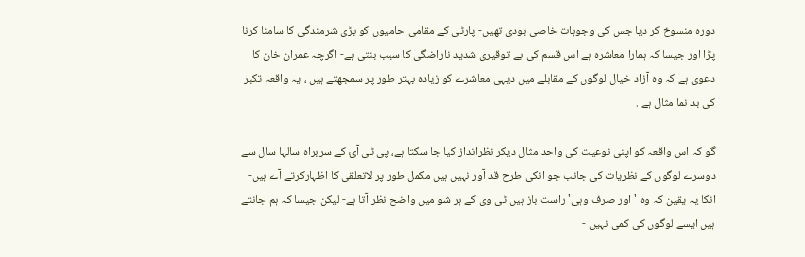دورہ منسوخ کر دیا جس کی وجوہات خاصی بودی تھیں- پارٹی کے مقامی حامیوں کو بڑی شرمندگی کا سامنا کرنا پڑا اور جیسا کہ ہمارا معاشرہ ہے اس قسم کی بے توقیری شدید ناراضگی کا سبب بنتی ہے- اگرچہ عمران خان کا دعوی ہے کہ وہ آزاد خیال لوگوں کے مقابلے میں دیہی معاشرے کو زیادہ بہتر طور پر سمجھتے ہیں ، یہ واقعہ تکبر کی بد نما مثال ہے .

گو کہ اس واقعہ کو اپنی نوعیت کی واحد مثال دیکر نظرانداز کیا جا سکتا ہے، پی ٹی آئ کے سربراہ سالہا سال سے دوسرے لوگوں کے نظریات کی جانب جو انکی طرح قد آور نہیں ہیں مکمل طور پر لاتعلقی کا اظہارکرتے آے ہیں- انکا یہ یقین کہ وہ ' اور صرف وہی' راست باز ہیں ٹی وی کے ہر شو میں واضح نظر آتا ہے- لیکن جیسا کہ ہم جانتے ہیں ایسے لوگوں کی کمی نہیں -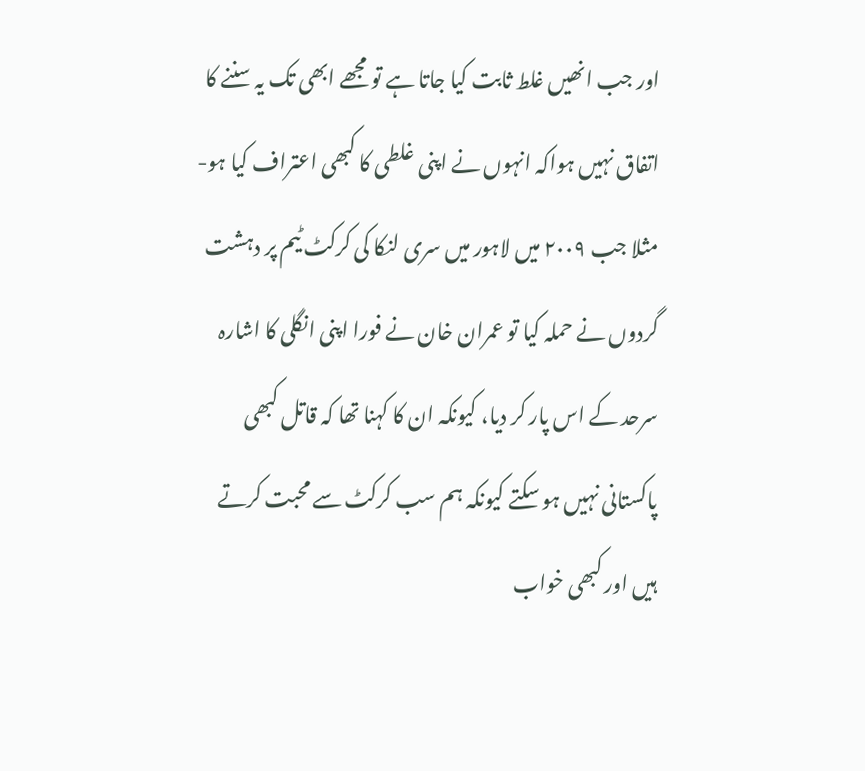اور جب انھیں غلط ثابت کیا جاتا ہے تو مجھے ابھی تک یہ سننے کا اتفاق نہیں ہواکہ انہوں نے اپنی غلطی کا کبھی اعتراف کیا ہو- مثلا جب ٢٠٠٩ میں لاہور میں سری لنکا کی کرکٹ ٹیم پر دہشت گردوں نے حملہ کیا تو عمران خان نے فورا اپنی انگلی کا اشارہ سرحد کے اس پار کر دیا، کیونکہ ان کا کہنا تھا کہ قاتل کبھی پاکستانی نہیں ہو سکتے کیونکہ ہم سب کرکٹ سے محبت کرتے ہیں اور کبھی خواب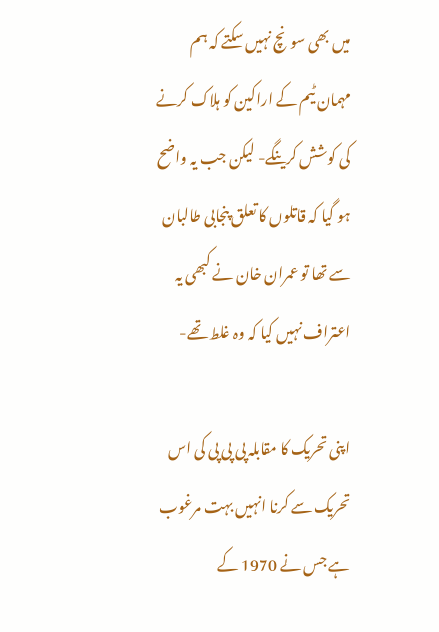میں بھی سونچ نہیں سکتے کہ ہم مہمان ٹیم کے اراکین کو ہلاک کرنے کی کوشش کرینگے- لیکن جب یہ واضح ہو گیا کہ قاتلوں کا تعلق پنجابی طالبان سے تھا تو عمران خان نے کبھی یہ اعتراف نہیں کیا کہ وہ غلط تھے-

اپنی تحریک کا مقابلہ پی پی پی کی اس تحریک سے کرنا انہیں بہت مرغوب ہے جس نے 1970 کے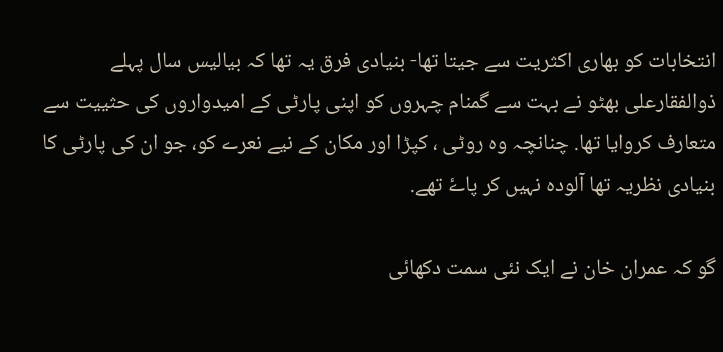انتخابات کو بھاری اکثریت سے جیتا تھا- بنیادی فرق یہ تھا کہ بیالیس سال پہلے ذوالفقارعلی بھٹو نے بہت سے گمنام چہروں کو اپنی پارٹی کے امیدواروں کی حثییت سے متعارف کروایا تھا. چنانچہ وہ روٹی ، کپڑا اور مکان کے نیے نعرے کو، جو ان کی پارٹی کا بنیادی نظریہ تھا آلودہ نہیں کر پاۓ تھے.

گو کہ عمران خان نے ایک نئی سمت دکھائی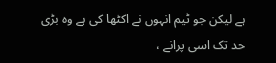ہے لیکن جو ٹیم انہوں نے اکٹھا کی ہے وہ بڑی حد تک اسی پرانے ،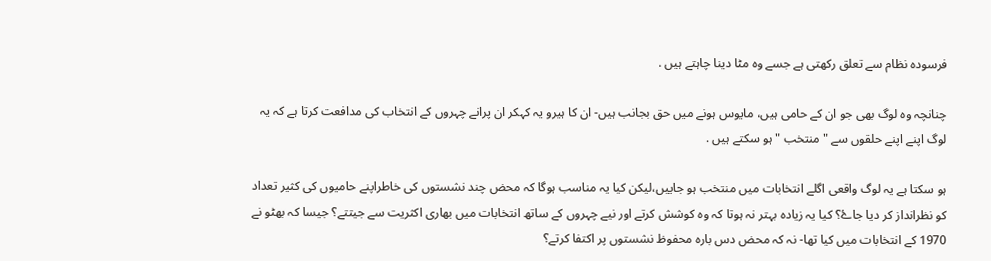فرسودہ نظام سے تعلق رکھتی ہے جسے وہ مٹا دینا چاہتے ہیں .

چنانچہ وہ لوگ بھی جو ان کے حامی ہیں، مایوس ہونے میں حق بجانب ہیں- ان کا ہیرو یہ کہکر ان پرانے چہروں کے انتخاب کی مدافعت کرتا ہے کہ یہ لوگ اپنے اپنے حلقوں سے " منتخب " ہو سکتے ہیں .

ہو سکتا ہے یہ لوگ واقعی اگلے انتخابات میں منتخب ہو جاییں،لیکن کیا یہ مناسب ہوگا کہ محض چند نشستوں کی خاطراپنے حامیوں کی کثیر تعداد کو نظرانداز کر دیا جاۓ؟ کیا یہ زیادہ بہتر نہ ہوتا کہ وہ کوشش کرتے اور نیے چہروں کے ساتھ انتخابات میں بھاری اکثریت سے جیتتے؟ جیسا کہ بھٹو نے 1970 کے انتخابات میں کیا تھا- نہ کہ محض دس بارہ محفوظ نشستوں پر اکتفا کرتے؟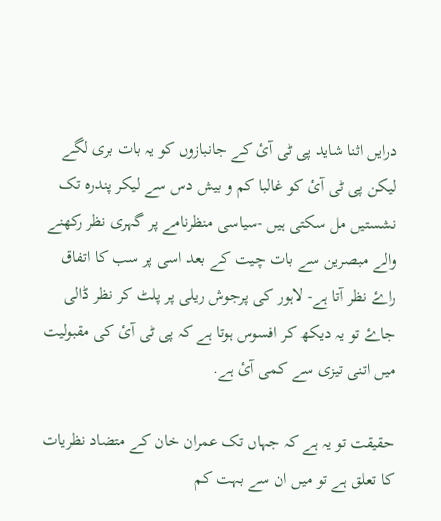درایں اثنا شاید پی ٹی آئ کے جانبازوں کو یہ بات بری لگے لیکن پی ٹی آئ کو غالبا کم و بیش دس سے لیکر پندرہ تک نشستیں مل سکتی ہیں -سیاسی منظرنامے پر گہری نظر رکھنے والے مبصرین سے بات چیت کے بعد اسی پر سب کا اتفاق راۓ نظر آتا ہے- لاہور کی پرجوش ریلی پر پلٹ کر نظر ڈالی جاۓ تو یہ دیکھ کر افسوس ہوتا ہے کہ پی ٹی آئ کی مقبولیت میں اتنی تیزی سے کمی آئ ہے.

حقیقت تو یہ ہے کہ جہاں تک عمران خان کے متضاد نظریات کا تعلق ہے تو میں ان سے بہت کم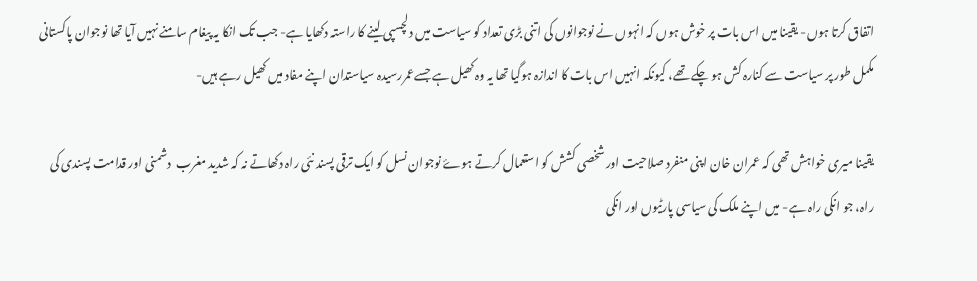اتفاق کرتا ہوں- یقینا میں اس بات پر خوش ہوں کہ انہوں نے نوجوانوں کی اتنی بڑی تعداد کو سیاست میں دلچسپی لینے کا راستہ دکھایا ہے- جب تک انکا یہ پیغام سامنے نہیں آیا تھا نوجوان پاکستانی مکمل طور پر سیاست سے کنارہ کش ہو چکے تھے، کیونکہ انہیں اس بات کا اندازہ ہوگیا تھا یہ وہ کھیل ہے جسےعمررسیدہ سیاستدان اپنے مفاد میں کھیل رہے ہیں-

یقینا میری خواہش تھی کہ عمران خان اپنی منفرد صلاحیت اور شخصی کشش کو استعمال کرتے ہوۓ نوجوان نسل کو ایک ترقی پسند نئی راہ دکھاتے نہ کہ شدید مغرب  دشمنی اور قدامت پسندی کی راہ، جو انکی راہ ہے- میں اپنے ملک کی سیاسی پارٹیوں اور انکی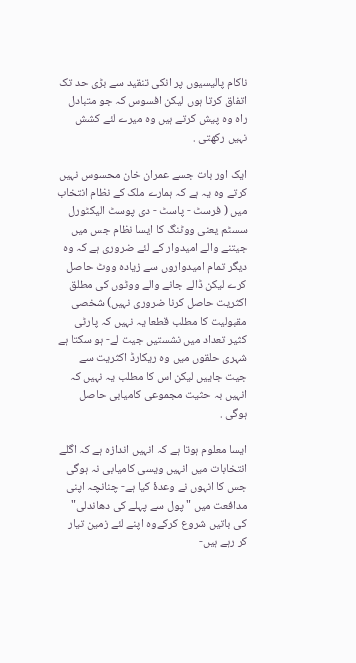ناکام پالیسیوں پر انکی تنقید سے بڑی حد تک اتفاق کرتا ہوں لیکن افسوس کہ جو متبادل راہ وہ پیش کرتے ہیں وہ میرے لئے کشش نہیں رکھتی .

ایک اور بات جسے عمران خان محسوس نہیں کرتے وہ یہ ہے کہ ہمارے ملک کے نظام انتخاب میں ( فرسٹ - پاسٹ - دی پوسٹ الیکٹورل سسٹم یعنی ووٹنگ کا ایسا نظام جس میں جیتنے والے امیدوار کے لئے ضروری ہے کہ وہ دیگر تمام امیدواروں سے زیادہ ووٹ حاصل کرے لیکن ڈالے جانے والے ووٹوں کی مطلق اکثریت حاصل کرنا ضروری نہیں) شخصی مقبولیت کا مطلب قطعا یہ نہیں کہ پارٹی کثیر تعداد میں نشستیں جیت لے- ہو سکتا ہے شہری حلقوں میں وہ ریکارڈ اکثریت سے جیت جاییں لیکن اس کا مطلب یہ نہیں کہ انہیں بہ حثیت مجموعی کامیابی حاصل ہوگی .

ایسا معلوم ہوتا ہے کہ انہیں اندازہ ہے کہ اگلے انتخابات میں انہیں ویسی کامیابی نہ ہوگی جس کا انہوں نے وعدۂ کیا ہے- چنانچہ اپنی مدافعت میں " پول سے پہلے کی دھاندلی" کی باتیں شروع کرکےوہ اپنے لئے زمین تیار کر رہے ہیں-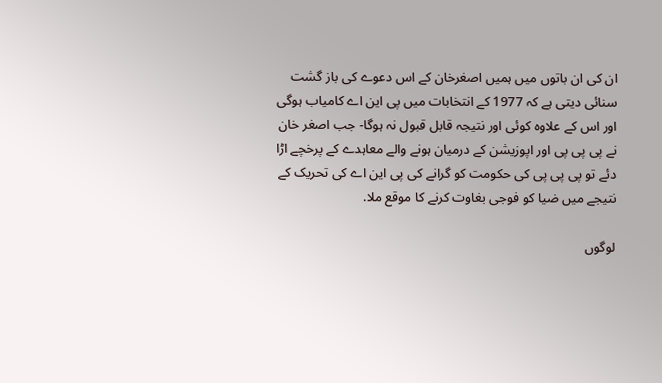ان کی ان باتوں میں ہمیں اصغرخان کے اس دعوے کی باز گشت سنائی دیتی ہے کہ 1977 کے انتخابات میں پی این اے کامیاب ہوگی اور اس کے علاوہ کوئی اور نتیجہ قابل قبول نہ ہوگا- جب اصغر خان نے پی پی پی اور اپوزیشن کے درمیان ہونے والے معاہدے کے پرخچے اڑا دئے تو پی پی پی کی حکومت کو گرانے کی پی این اے کی تحریک کے نتیجے میں ضیا کو فوجی بغاوت کرنے کا موقع ملا.

لوگوں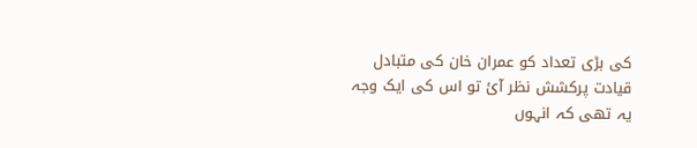کی بڑی تعداد کو عمران خان کی متبادل قیادت پرکشش نظر آئ تو اس کی ایک وجہ یہ تھی کہ انہوں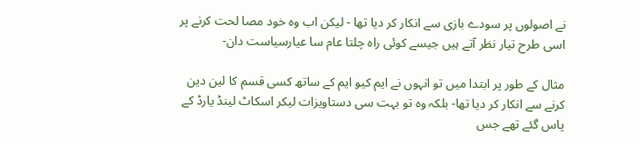نے اصولوں پر سودے بازی سے انکار کر دیا تھا - لیکن اب وہ خود مصا لحت کرنے پر اسی طرح تیار نظر آتے ہیں جیسے کوئی راہ چلتا عام سا عیارسیاست دان-

مثال کے طور پر ابتدا میں تو انہوں نے ایم کیو ایم کے ساتھ کسی قسم کا لین دین کرنے سے انکار کر دیا تھا- بلکہ وہ تو بہت سی دستاویزات لیکر اسکاٹ لینڈ یارڈ کے پاس گئے تھے جس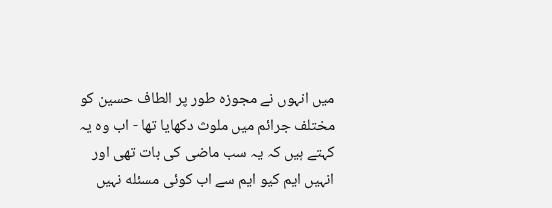میں انہوں نے مجوزہ طور پر الطاف حسین کو مختلف جرائم میں ملوث دکھایا تھا - اب وہ یہ کہتے ہیں کہ یہ سب ماضی کی بات تھی اور انہیں ایم کیو ایم سے اب کوئی مسئله نہیں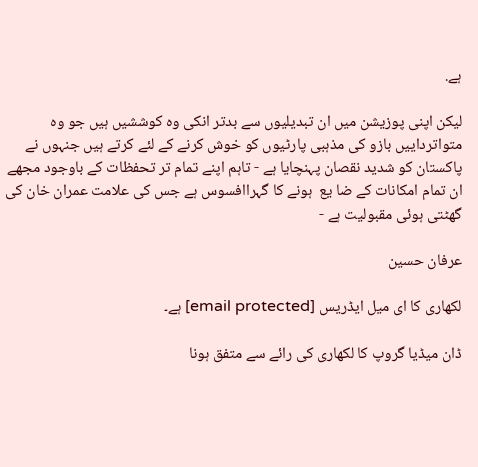ہے.

لیکن اپنی پوزیشن میں ان تبدیلیوں سے بدتر انکی وہ کوششیں ہیں جو وہ متواترداییں بازو کی مذہبی پارٹیوں کو خوش کرنے کے لئے کرتے ہیں جنہوں نے پاکستان کو شدید نقصان پہنچایا ہے - تاہم اپنے تمام تر تحفظات کے باوجود مجھے ان تمام امکانات کے ضا یع  ہونے کا گہراافسوس ہے جس کی علامت عمران خان کی گھٹتی ہوئی مقبولیت ہے -

عرفان حسین

لکھاری کا ای میل ایڈریس [email protected] ہے۔

ڈان میڈیا گروپ کا لکھاری کی رائے سے متفق ہونا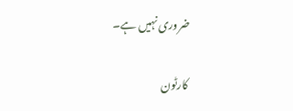ضروری نہیں ہے۔

کارٹون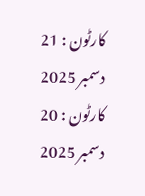کارٹون : 21 دسمبر 2025
کارٹون : 20 دسمبر 2025